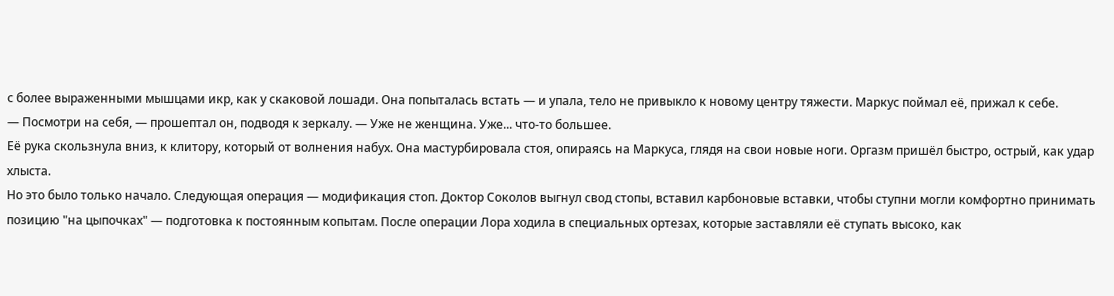с более выраженными мышцами икр, как у скаковой лошади. Она попыталась встать — и упала, тело не привыкло к новому центру тяжести. Маркус поймал её, прижал к себе.
— Посмотри на себя, — прошептал он, подводя к зеркалу. — Уже не женщина. Уже... что-то большее.
Её рука скользнула вниз, к клитору, который от волнения набух. Она мастурбировала стоя, опираясь на Маркуса, глядя на свои новые ноги. Оргазм пришёл быстро, острый, как удар хлыста.
Но это было только начало. Следующая операция — модификация стоп. Доктор Соколов выгнул свод стопы, вставил карбоновые вставки, чтобы ступни могли комфортно принимать позицию "на цыпочках" — подготовка к постоянным копытам. После операции Лора ходила в специальных ортезах, которые заставляли её ступать высоко, как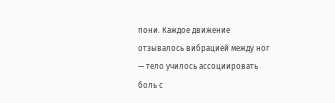пони. Каждое движение отзывалось вибрацией между ног — тело училось ассоциировать боль с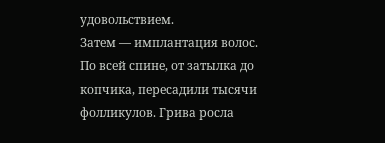удовольствием.
Затем — имплантация волос. По всей спине, от затылка до копчика, пересадили тысячи фолликулов. Грива росла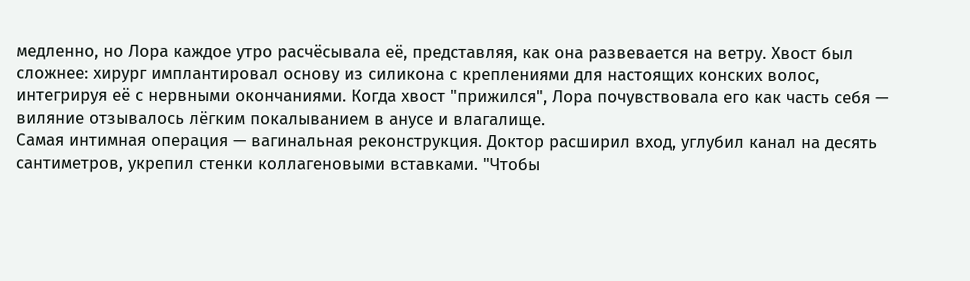медленно, но Лора каждое утро расчёсывала её, представляя, как она развевается на ветру. Хвост был сложнее: хирург имплантировал основу из силикона с креплениями для настоящих конских волос, интегрируя её с нервными окончаниями. Когда хвост "прижился", Лора почувствовала его как часть себя — виляние отзывалось лёгким покалыванием в анусе и влагалище.
Самая интимная операция — вагинальная реконструкция. Доктор расширил вход, углубил канал на десять сантиметров, укрепил стенки коллагеновыми вставками. "Чтобы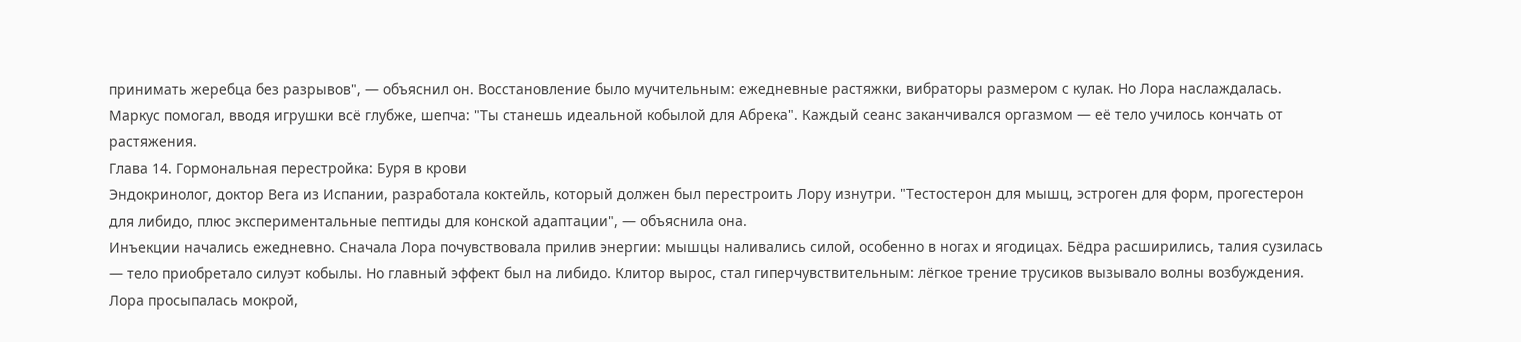принимать жеребца без разрывов", — объяснил он. Восстановление было мучительным: ежедневные растяжки, вибраторы размером с кулак. Но Лора наслаждалась. Маркус помогал, вводя игрушки всё глубже, шепча: "Ты станешь идеальной кобылой для Абрека". Каждый сеанс заканчивался оргазмом — её тело училось кончать от растяжения.
Глава 14. Гормональная перестройка: Буря в крови
Эндокринолог, доктор Вега из Испании, разработала коктейль, который должен был перестроить Лору изнутри. "Тестостерон для мышц, эстроген для форм, прогестерон для либидо, плюс экспериментальные пептиды для конской адаптации", — объяснила она.
Инъекции начались ежедневно. Сначала Лора почувствовала прилив энергии: мышцы наливались силой, особенно в ногах и ягодицах. Бёдра расширились, талия сузилась — тело приобретало силуэт кобылы. Но главный эффект был на либидо. Клитор вырос, стал гиперчувствительным: лёгкое трение трусиков вызывало волны возбуждения. Лора просыпалась мокрой,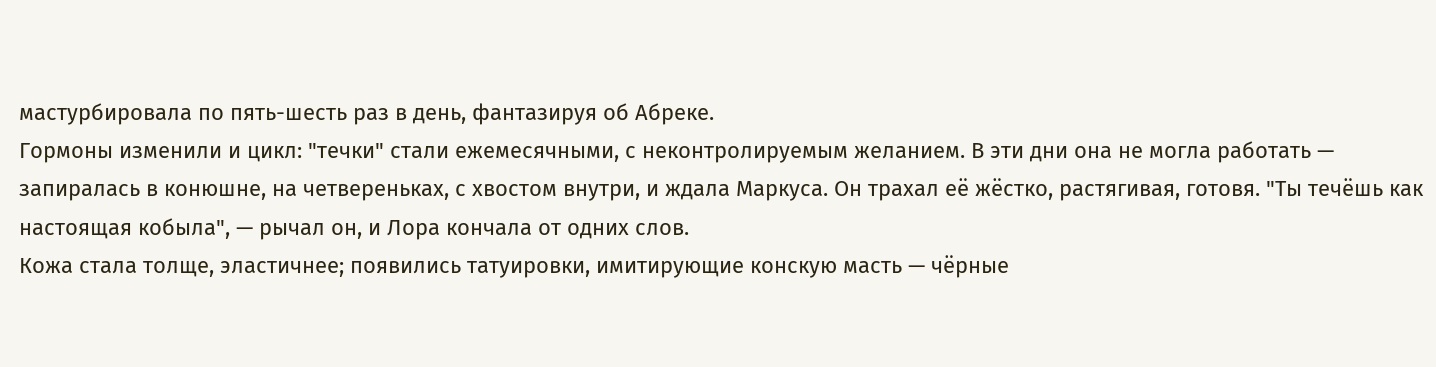мастурбировала по пять-шесть раз в день, фантазируя об Абреке.
Гормоны изменили и цикл: "течки" стали ежемесячными, с неконтролируемым желанием. В эти дни она не могла работать — запиралась в конюшне, на четвереньках, с хвостом внутри, и ждала Маркуса. Он трахал её жёстко, растягивая, готовя. "Ты течёшь как настоящая кобыла", — рычал он, и Лора кончала от одних слов.
Кожа стала толще, эластичнее; появились татуировки, имитирующие конскую масть — чёрные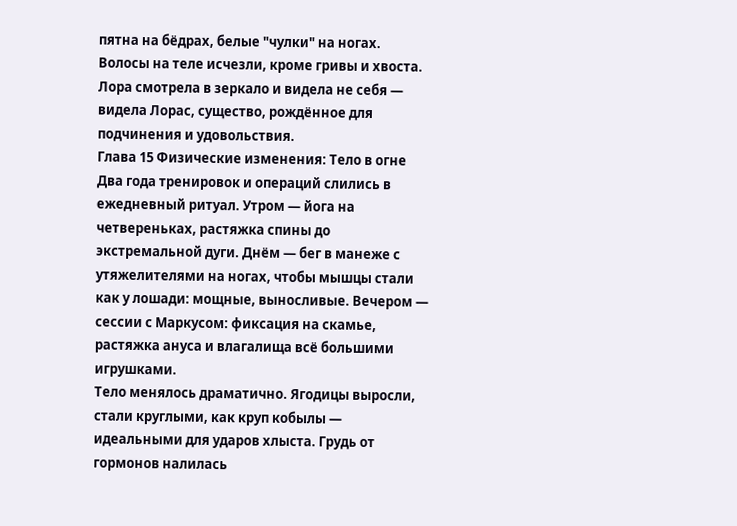пятна на бёдрах, белые "чулки" на ногах. Волосы на теле исчезли, кроме гривы и хвоста. Лора смотрела в зеркало и видела не себя — видела Лорас, существо, рождённое для подчинения и удовольствия.
Глава 15 Физические изменения: Тело в огне
Два года тренировок и операций слились в ежедневный ритуал. Утром — йога на четвереньках, растяжка спины до экстремальной дуги. Днём — бег в манеже с утяжелителями на ногах, чтобы мышцы стали как у лошади: мощные, выносливые. Вечером — сессии с Маркусом: фиксация на скамье, растяжка ануса и влагалища всё большими игрушками.
Тело менялось драматично. Ягодицы выросли, стали круглыми, как круп кобылы — идеальными для ударов хлыста. Грудь от гормонов налилась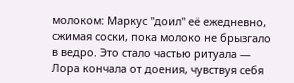молоком: Маркус "доил" её ежедневно, сжимая соски, пока молоко не брызгало в ведро. Это стало частью ритуала — Лора кончала от доения, чувствуя себя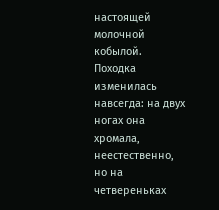настоящей молочной кобылой.
Походка изменилась навсегда: на двух ногах она хромала, неестественно, но на четвереньках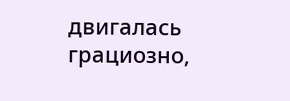двигалась грациозно,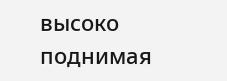высоко поднимая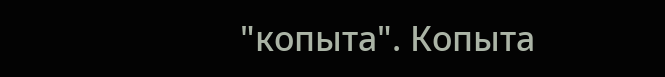"копыта". Копыта